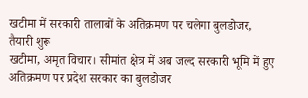खटीमा में सरकारी तालाबों के अतिक्रमण पर चलेगा बुलडोजर, तैयारी शुरू
खटीमा, अमृत विचार। सीमांत क्षेत्र में अब जल्द सरकारी भूमि में हुए अतिक्रमण पर प्रदेश सरकार का बुलडोजर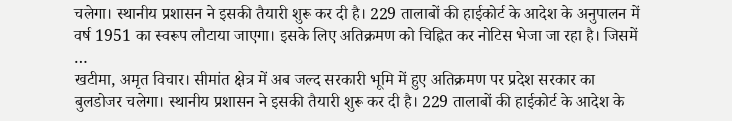चलेगा। स्थानीय प्रशासन ने इसकी तैयारी शुरू कर दी है। 229 तालाबों की हाईकोर्ट के आदेश के अनुपालन में वर्ष 1951 का स्वरूप लौटाया जाएगा। इसके लिए अतिक्रमण को चिह्नित कर नोटिस भेजा जा रहा है। जिसमें …
खटीमा, अमृत विचार। सीमांत क्षेत्र में अब जल्द सरकारी भूमि में हुए अतिक्रमण पर प्रदेश सरकार का बुलडोजर चलेगा। स्थानीय प्रशासन ने इसकी तैयारी शुरू कर दी है। 229 तालाबों की हाईकोर्ट के आदेश के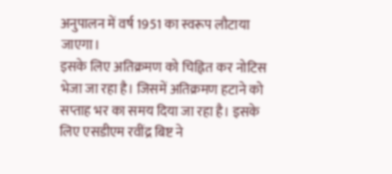अनुपालन में वर्ष 1951 का स्वरूप लौटाया जाएगा।
इसके लिए अतिक्रमण को चिह्नित कर नोटिस भेजा जा रहा है। जिसमें अतिक्रमण हटाने को सप्ताह भर का समय दिया जा रहा है। इसके लिए एसडीएम रवींद्र बिष्ट ने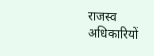राजस्व अधिकारियों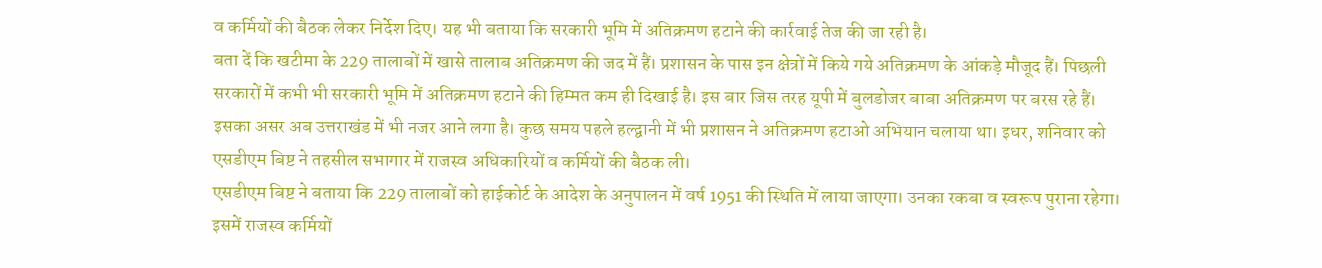व कर्मियों की बैठक लेकर निर्देश दिए। यह भी बताया कि सरकारी भूमि में अतिक्रमण हटाने की कार्रवाई तेज की जा रही है।
बता दें कि खटीमा के 229 तालाबों में खासे तालाब अतिक्रमण की जद में हैं। प्रशासन के पास इन क्षेत्रों में किये गये अतिक्रमण के आंकड़े मौजूद हैं। पिछली सरकारों में कभी भी सरकारी भूमि में अतिक्रमण हटाने की हिम्मत कम ही दिखाई है। इस बार जिस तरह यूपी में बुलडोजर बाबा अतिक्रमण पर बरस रहे हैं। इसका असर अब उत्तराखंड में भी नजर आने लगा है। कुछ समय पहले हल्द्वानी में भी प्रशासन ने अतिक्रमण हटाओ अभियान चलाया था। इधर, शनिवार को एसडीएम बिष्ट ने तहसील सभागार में राजस्व अधिकारियों व कर्मियों की बैठक ली।
एसडीएम बिष्ट ने बताया कि 229 तालाबों को हाईकोर्ट के आदेश के अनुपालन में वर्ष 1951 की स्थिति में लाया जाएगा। उनका रकबा व स्वरूप पुराना रहेगा। इसमें राजस्व कर्मियों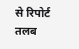से रिपोर्ट तलब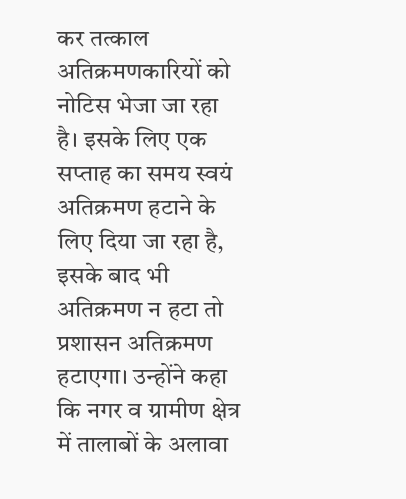कर तत्काल अतिक्रमणकारियों को नोटिस भेजा जा रहा है। इसके लिए एक सप्ताह का समय स्वयं अतिक्रमण हटाने के लिए दिया जा रहा है, इसके बाद भी अतिक्रमण न हटा तो प्रशासन अतिक्रमण हटाएगा। उन्होंने कहा कि नगर व ग्रामीण क्षेत्र में तालाबों के अलावा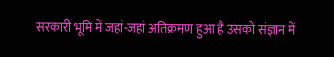सरकारी भूमि में जहां-जहां अतिक्रमण हुआ है उसको संज्ञान में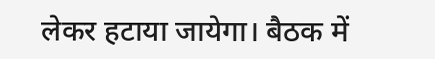लेकर हटाया जायेगा। बैठक में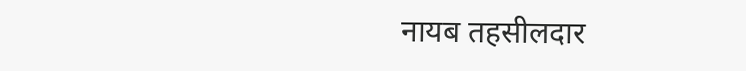नायब तहसीलदार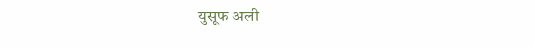युसूफ अली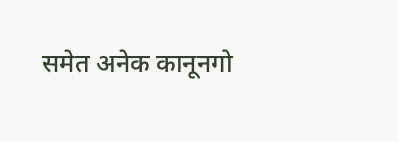समेत अनेक कानूनगो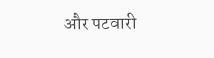और पटवारी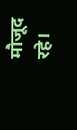मौजूद रहे।